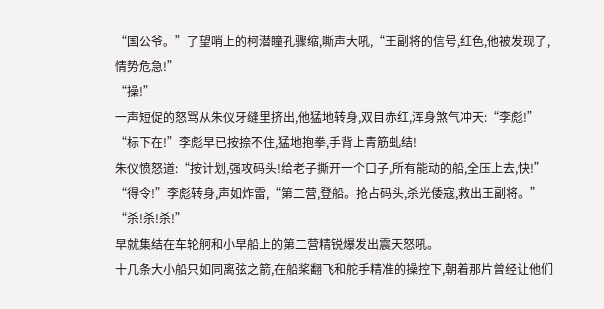“国公爷。”了望哨上的柯潜瞳孔骤缩,嘶声大吼,“王副将的信号,红色,他被发现了,情势危急!”
“操!”
一声短促的怒骂从朱仪牙缝里挤出,他猛地转身,双目赤红,浑身煞气冲天:“李彪!”
“标下在!”李彪早已按捺不住,猛地抱拳,手背上青筋虬结!
朱仪愤怒道:“按计划,强攻码头!给老子撕开一个口子,所有能动的船,全压上去,快!”
“得令!”李彪转身,声如炸雷,“第二营,登船。抢占码头,杀光倭寇,救出王副将。”
“杀!杀!杀!”
早就集结在车轮舸和小早船上的第二营精锐爆发出震天怒吼。
十几条大小船只如同离弦之箭,在船桨翻飞和舵手精准的操控下,朝着那片曾经让他们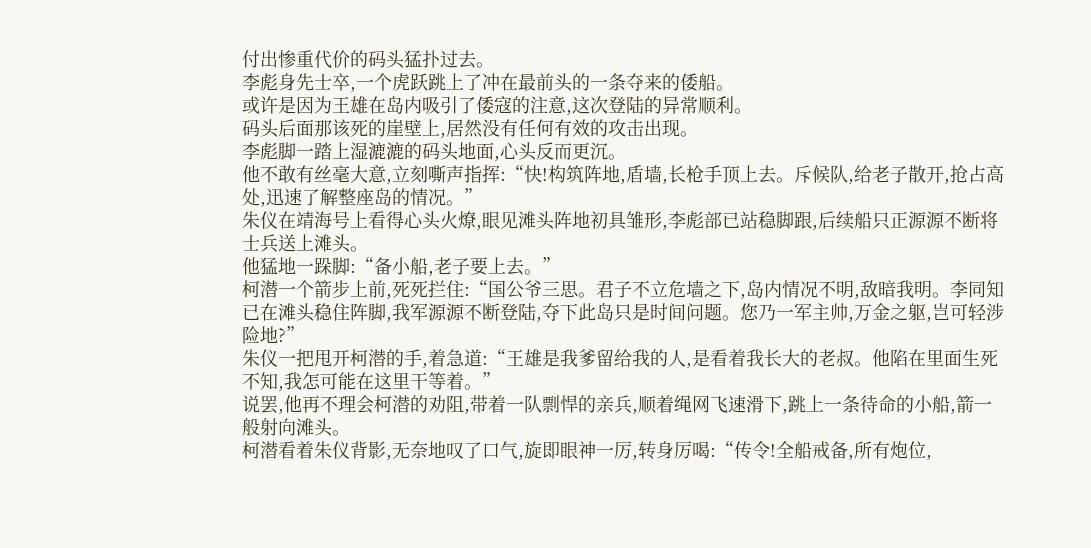付出惨重代价的码头猛扑过去。
李彪身先士卒,一个虎跃跳上了冲在最前头的一条夺来的倭船。
或许是因为王雄在岛内吸引了倭寇的注意,这次登陆的异常顺利。
码头后面那该死的崖壁上,居然没有任何有效的攻击出现。
李彪脚一踏上湿漉漉的码头地面,心头反而更沉。
他不敢有丝毫大意,立刻嘶声指挥:“快!构筑阵地,盾墙,长枪手顶上去。斥候队,给老子散开,抢占高处,迅速了解整座岛的情况。”
朱仪在靖海号上看得心头火燎,眼见滩头阵地初具雏形,李彪部已站稳脚跟,后续船只正源源不断将士兵送上滩头。
他猛地一跺脚:“备小船,老子要上去。”
柯潜一个箭步上前,死死拦住:“国公爷三思。君子不立危墙之下,岛内情况不明,敌暗我明。李同知已在滩头稳住阵脚,我军源源不断登陆,夺下此岛只是时间问题。您乃一军主帅,万金之躯,岂可轻涉险地?”
朱仪一把甩开柯潜的手,着急道:“王雄是我爹留给我的人,是看着我长大的老叔。他陷在里面生死不知,我怎可能在这里干等着。”
说罢,他再不理会柯潜的劝阻,带着一队剽悍的亲兵,顺着绳网飞速滑下,跳上一条待命的小船,箭一般射向滩头。
柯潜看着朱仪背影,无奈地叹了口气,旋即眼神一厉,转身厉喝:“传令!全船戒备,所有炮位,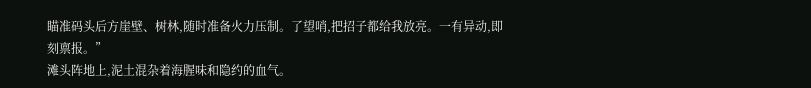瞄准码头后方崖壁、树林,随时准备火力压制。了望哨,把招子都给我放亮。一有异动,即刻禀报。”
滩头阵地上,泥土混杂着海腥味和隐约的血气。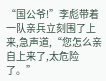“国公爷!”李彪带着一队亲兵立刻围了上来,急声道,“您怎么亲自上来了,太危险了。”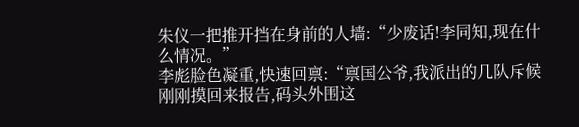朱仪一把推开挡在身前的人墙:“少废话!李同知,现在什么情况。”
李彪脸色凝重,快速回禀:“禀国公爷,我派出的几队斥候刚刚摸回来报告,码头外围这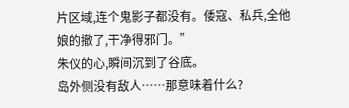片区域,连个鬼影子都没有。倭寇、私兵,全他娘的撤了,干净得邪门。”
朱仪的心,瞬间沉到了谷底。
岛外侧没有敌人……那意味着什么?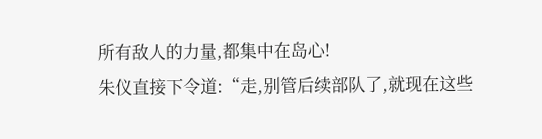所有敌人的力量,都集中在岛心!
朱仪直接下令道:“走,别管后续部队了,就现在这些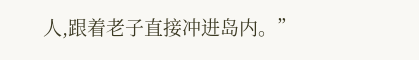人,跟着老子直接冲进岛内。”